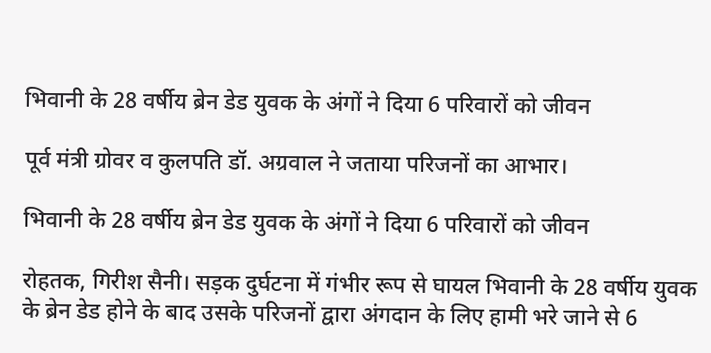भिवानी के 28 वर्षीय ब्रेन डेड युवक के अंगों ने दिया 6 परिवारों को जीवन

पूर्व मंत्री ग्रोवर व कुलपति डॉ. अग्रवाल ने जताया परिजनों का आभार।

भिवानी के 28 वर्षीय ब्रेन डेड युवक के अंगों ने दिया 6 परिवारों को जीवन

रोहतक, गिरीश सैनी। सड़क दुर्घटना में गंभीर रूप से घायल भिवानी के 28 वर्षीय युवक के ब्रेन डेड होने के बाद उसके परिजनों द्वारा अंगदान के लिए हामी भरे जाने से 6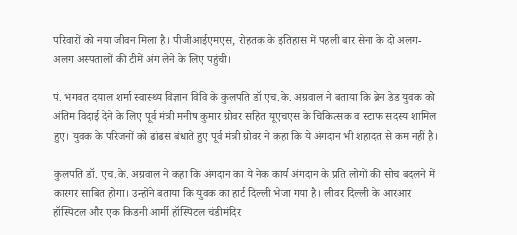परिवारों को नया जीवन मिला है। पीजीआईएमएस, रोहतक के इतिहास में पहली बार सेना के दो अलग-अलग अस्पतालों की टीमें अंग लेने के लिए पहुंची।

पं. भगवत दयाल शर्मा स्वास्थ्य विज्ञान विवि के कुलपति डॉ एच.के. अग्रवाल ने बताया कि ब्रेन डेड युवक को अंतिम विदाई देने के लिए पूर्व मंत्री मनीष कुमार ग्रोवर सहित यूएचएस के चिकित्सक व स्टाफ सदस्य शामिल हुए। युवक के परिजनों को ढांढस बंधाते हुए पूर्व मंत्री ग्रोवर ने कहा कि ये अंगदान भी शहादत से कम नहीं है।

कुलपति डॉ. एच.के. अग्रवाल ने कहा कि अंगदान का ये नेक कार्य अंगदान के प्रति लोगों की सोच बदलने में कारगर साबित होगा। उन्होंने बताया कि युवक का हार्ट दिल्ली भेजा गया है। लीवर दिल्ली के आरआर हॉस्पिटल और एक किडनी आर्मी हॉस्पिटल चंडीमंदिर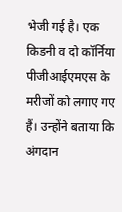भेजी गई है। एक किडनी व दो कॉर्निया पीजीआईएमएस के मरीजों को लगाए गए हैं। उन्होंने बताया कि अंगदान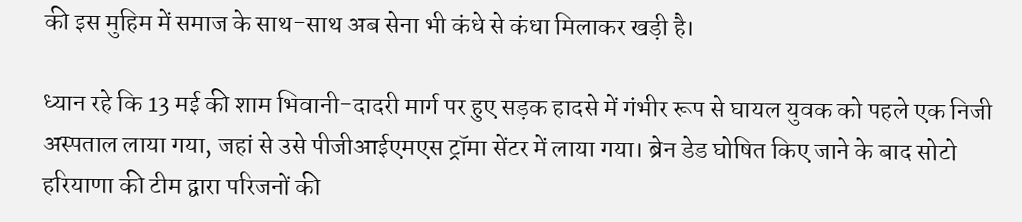की इस मुहिम में समाज के साथ-साथ अब सेना भी कंधे से कंधा मिलाकर खड़ी है।

ध्यान रहे कि 13 मई की शाम भिवानी-दादरी मार्ग पर हुए सड़क हादसे में गंभीर रूप से घायल युवक को पहले एक निजी अस्पताल लाया गया, जहां से उसे पीजीआईएमएस ट्रॉमा सेंटर में लाया गया। ब्रेन डेड घोषित किए जाने के बाद सोटो हरियाणा की टीम द्वारा परिजनों की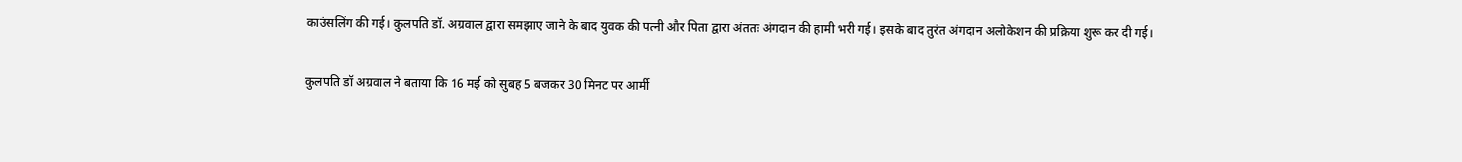काउंसलिंग की गई। कुलपति डॉ. अग्रवाल द्वारा समझाए जाने के बाद युवक की पत्नी और पिता द्वारा अंततः अंगदान की हामी भरी गई। इसके बाद तुरंत अंगदान अलोकेशन की प्रक्रिया शुरू कर दी गई।

कुलपति डॉ अग्रवाल ने बताया कि 16 मई को सुबह 5 बजकर 30 मिनट पर आर्मी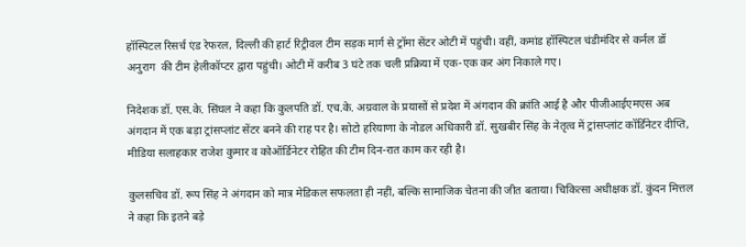हॉस्पिटल रिसर्च एंड रेफरल, दिल्ली की हार्ट रिट्रीवल टीम सड़क मार्ग से ट्रॉमा सेंटर ओटी में पहुंची। वहीं, कमांड हॉस्पिटल चंडीमंदिर से कर्नल डॉ अनुराग  की टीम हेलीकॉप्टर द्वारा पहुंची। ओटी में करीब 3 घंटे तक चली प्रक्रिया में एक-एक कर अंग निकाले गए।

निदेशक डॉ. एस.के. सिंघल ने कहा कि कुलपति डॉ. एच.के. अग्रवाल के प्रयासों से प्रदेश में अंगदान की क्रांति आई है और पीजीआईएमएस अब अंगदान में एक बड़ा ट्रांसप्लांट सेंटर बनने की राह पर है। सोटो हरियाणा के नोडल अधिकारी डॉ. सुखबीर सिंह के नेतृत्व में ट्रांसप्लांट कॉर्डिनेटर दीप्ति, मीडिया सलाहकार राजेश कुमार व कोऑर्डिनेटर रोहित की टीम दिन-रात काम कर रही है।

कुलसचिव डॉ. रूप सिंह ने अंगदान को मात्र मेडिकल सफलता ही नहीं, बल्कि सामाजिक चेतना की जीत बताया। चिकित्सा अधीक्षक डॉ. कुंदन मित्तल ने कहा कि इतने बड़े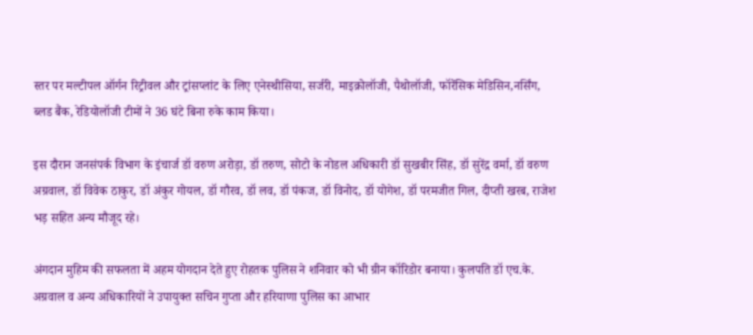स्तर पर मल्टीपल ऑर्गन रिट्रीवल और ट्रांसप्लांट के लिए एनेस्थीसिया, सर्जरी, माइक्रोलॉजी, पैथोलॉजी, फॉरेंसिक मेडिसिन,नर्सिंग, ब्लड बैंक, रेडियोलॉजी टीमों ने 36 घंटे बिना रुके काम किया।

इस दौरान जनसंपर्क विभाग के इंचार्ज डॉ वरुण अरोड़ा, डॉ तरुण, सोटो के नोडल अधिकारी डॉ सुखबीर सिंह, डॉ सुरेंद्र वर्मा, डॉ वरुण अग्रवाल, डॉ विवेक ठाकुर, डॉ अंकुर गोयल, डॉ गौरव, डॉ लव, डॉ पंकज, डॉ विनोद, डॉ योगेश, डॉ परमजीत गिल, दीप्ती खरब, राजेश भड़ सहित अन्य मौजूद रहे।

अंगदान मुहिम की सफलता में अहम योगदान देते हुए रोहतक पुलिस ने शनिवार को भी ग्रीन कॉरिडोर बनाया। कुलपति डॉ एच.के. अग्रवाल व अन्य अधिकारियों ने उपायुक्त सचिन गुप्ता और हरियाणा पुलिस का आभार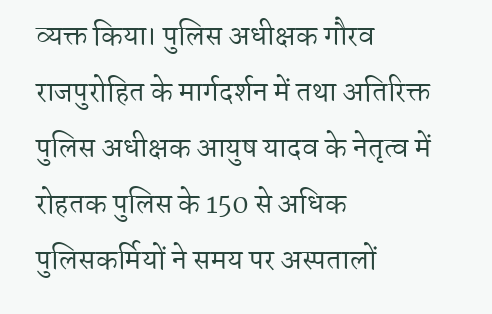व्यक्त किया। पुलिस अधीक्षक गौरव राजपुरोहित के मार्गदर्शन में तथा अतिरिक्त पुलिस अधीक्षक आयुष यादव के नेतृत्व में रोहतक पुलिस के 150 से अधिक पुलिसकर्मियों ने समय पर अस्पतालों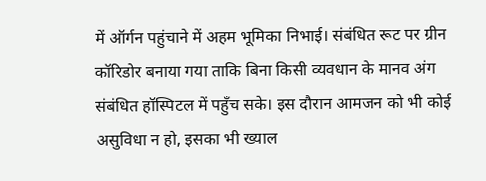में ऑर्गन पहुंचाने में अहम भूमिका निभाई। संबंधित रूट पर ग्रीन कॉरिडोर बनाया गया ताकि बिना किसी व्यवधान के मानव अंग संबंधित हॉस्पिटल में पहुँच सके। इस दौरान आमजन को भी कोई असुविधा न हो, इसका भी ख्याल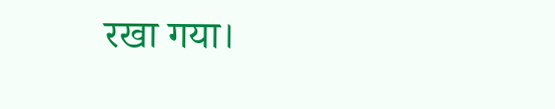रखा गया।